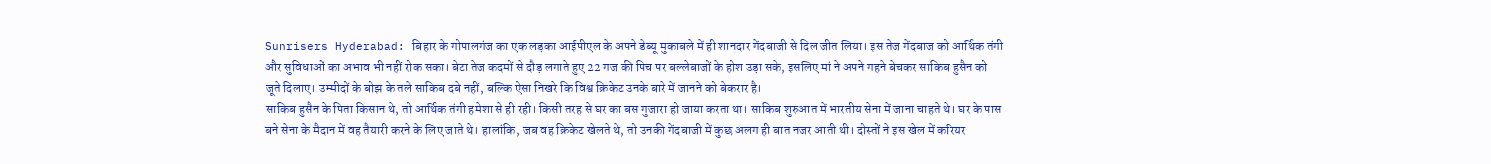Sunrisers Hyderabad: बिहार के गोपालगंज का एक लड़का आईपीएल के अपने डेब्यू मुकाबले में ही शानदार गेंदबाजी से दिल जीत लिया। इस तेज गेंदबाज को आर्थिक तंगी और सुविधाओं का अभाव भी नहीं रोक सका। बेटा तेज कदमों से दौड़ लगाते हुए 22 गज की पिच पर बल्लेबाजों के होश उड़ा सके, इसलिए मां ने अपने गहने बेचकर साकिब हुसैन को जूते दिलाए। उम्मीदों के बोझ के तले साकिब दबे नहीं, बल्कि ऐसा निखरे कि विश्व क्रिकेट उनके बारे में जानने को बेकरार है।
साकिब हुसैन के पिता किसान थे, तो आर्थिक तंगी हमेशा से ही रही। किसी तरह से घर का बस गुजारा हो जाया करता था। साकिब शुरुआत में भारतीय सेना में जाना चाहते थे। घर के पास बने सेना के मैदान में वह तैयारी करने के लिए जाते थे। हालांकि, जब वह क्रिकेट खेलते थे, तो उनकी गेंदबाजी में कुछ अलग ही बात नजर आती थी। दोस्तों ने इस खेल में करियर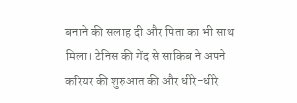बनाने की सलाह दी और पिता का भी साथ मिला। टेनिस की गेंद से साकिब ने अपने करियर की शुरुआत की और धीरे-धीरे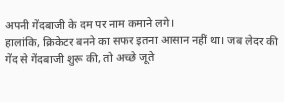अपनी गेंदबाजी के दम पर नाम कमाने लगे।
हालांकि, क्रिकेटर बनने का सफर इतना आसान नहीं था। जब लेदर की गेंद से गेंदबाजी शुरू की, तो अच्छे जूते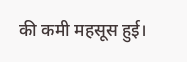की कमी महसूस हुई।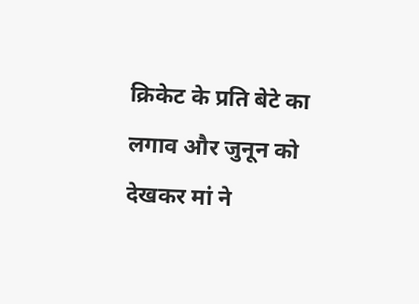क्रिकेट के प्रति बेटे का लगाव और जुनून को देखकर मां ने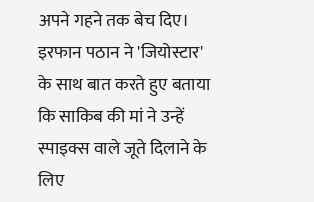अपने गहने तक बेच दिए। इरफान पठान ने 'जियोस्टार' के साथ बात करते हुए बताया कि साकिब की मां ने उन्हें स्पाइक्स वाले जूते दिलाने के लिए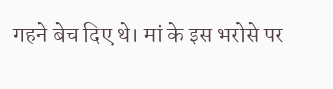गहने बेच दिए थे। मां के इस भरोसे पर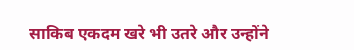साकिब एकदम खरे भी उतरे और उन्होंने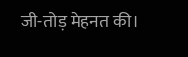जी-तोड़ मेहनत की।